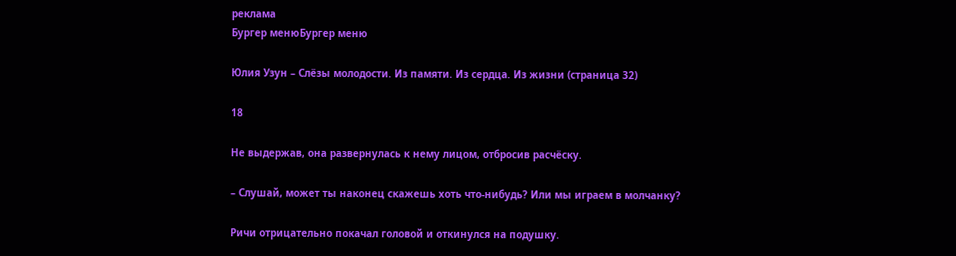реклама
Бургер менюБургер меню

Юлия Узун – Слёзы молодости. Из памяти. Из сердца. Из жизни (страница 32)

18

Не выдержав, она развернулась к нему лицом, отбросив расчёску.

– Слушай, может ты наконец скажешь хоть что-нибудь? Или мы играем в молчанку?

Ричи отрицательно покачал головой и откинулся на подушку.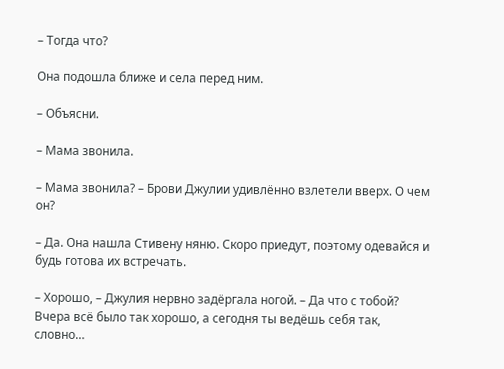– Тогда что?

Она подошла ближе и села перед ним.

– Объясни.

– Мама звонила.

– Мама звонила? – Брови Джулии удивлённо взлетели вверх. О чем он?

– Да. Она нашла Стивену няню. Скоро приедут, поэтому одевайся и будь готова их встречать.

– Хорошо, – Джулия нервно задёргала ногой. – Да что с тобой? Вчера всё было так хорошо, а сегодня ты ведёшь себя так, словно…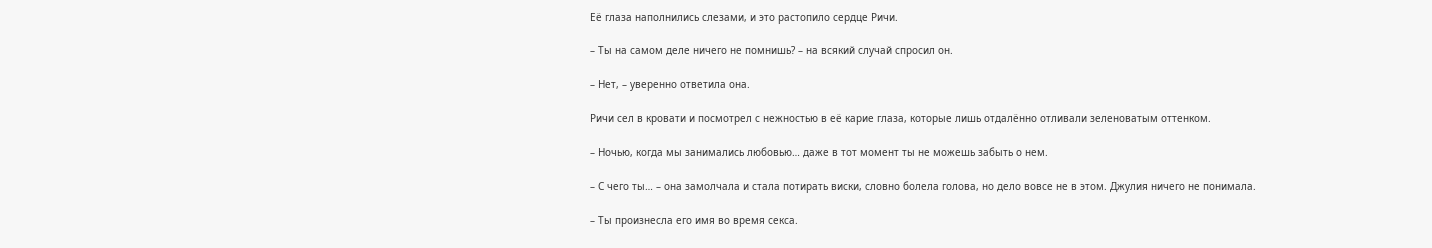Её глаза наполнились слезами, и это растопило сердце Ричи.

– Ты на самом деле ничего не помнишь? – на всякий случай спросил он.

– Нет, – уверенно ответила она.

Ричи сел в кровати и посмотрел с нежностью в её карие глаза, которые лишь отдалённо отливали зеленоватым оттенком.

– Ночью, когда мы занимались любовью… даже в тот момент ты не можешь забыть о нем.

– С чего ты… – она замолчала и стала потирать виски, словно болела голова, но дело вовсе не в этом. Джулия ничего не понимала.

– Ты произнесла его имя во время секса.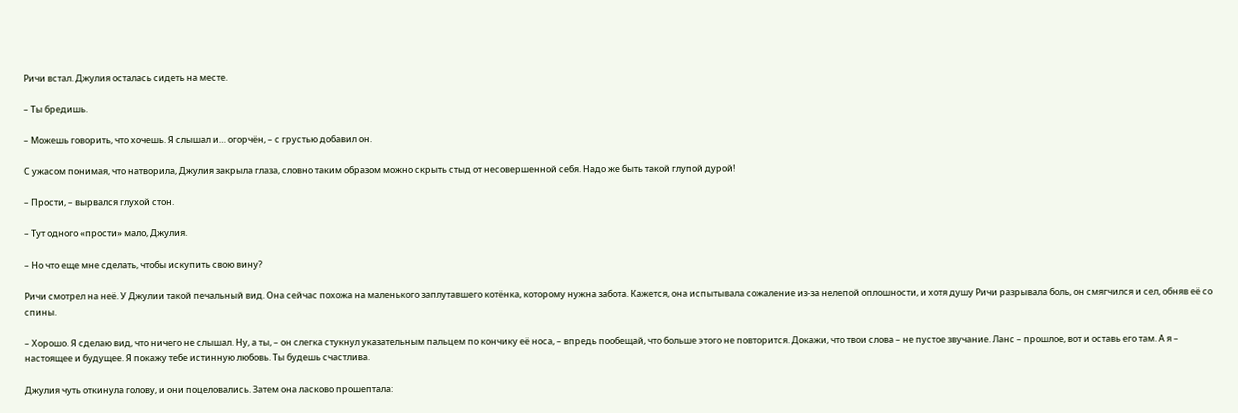Ричи встал. Джулия осталась сидеть на месте.

– Ты бредишь.

– Можешь говорить, что хочешь. Я слышал и… огорчён, – с грустью добавил он.

С ужасом понимая, что натворила, Джулия закрыла глаза, словно таким образом можно скрыть стыд от несовершенной себя. Надо же быть такой глупой дурой!

– Прости, – вырвался глухой стон.

– Тут одного «прости» мало, Джулия.

– Но что еще мне сделать, чтобы искупить свою вину?

Ричи смотрел на неё. У Джулии такой печальный вид. Она сейчас похожа на маленького заплутавшего котёнка, которому нужна забота. Кажется, она испытывала сожаление из-за нелепой оплошности, и хотя душу Ричи разрывала боль, он смягчился и сел, обняв её со спины.

– Хорошо. Я сделаю вид, что ничего не слышал. Ну, а ты, – он слегка стукнул указательным пальцем по кончику её носа, – впредь пообещай, что больше этого не повторится. Докажи, что твои слова – не пустое звучание. Ланс – прошлое, вот и оставь его там. А я – настоящее и будущее. Я покажу тебе истинную любовь. Ты будешь счастлива.

Джулия чуть откинула голову, и они поцеловались. Затем она ласково прошептала: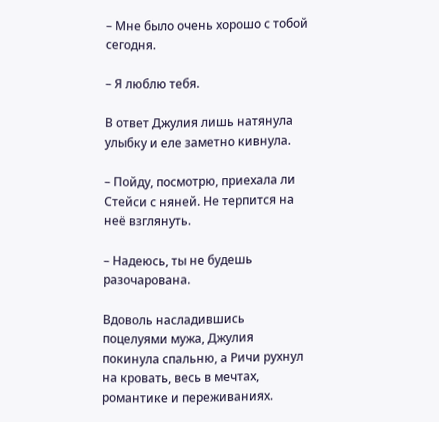– Мне было очень хорошо с тобой сегодня.

– Я люблю тебя.

В ответ Джулия лишь натянула улыбку и еле заметно кивнула.

– Пойду, посмотрю, приехала ли Стейси с няней. Не терпится на неё взглянуть.

– Надеюсь, ты не будешь разочарована.

Вдоволь насладившись поцелуями мужа, Джулия покинула спальню, а Ричи рухнул на кровать, весь в мечтах, романтике и переживаниях.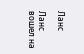Ланс

Ланс вошел на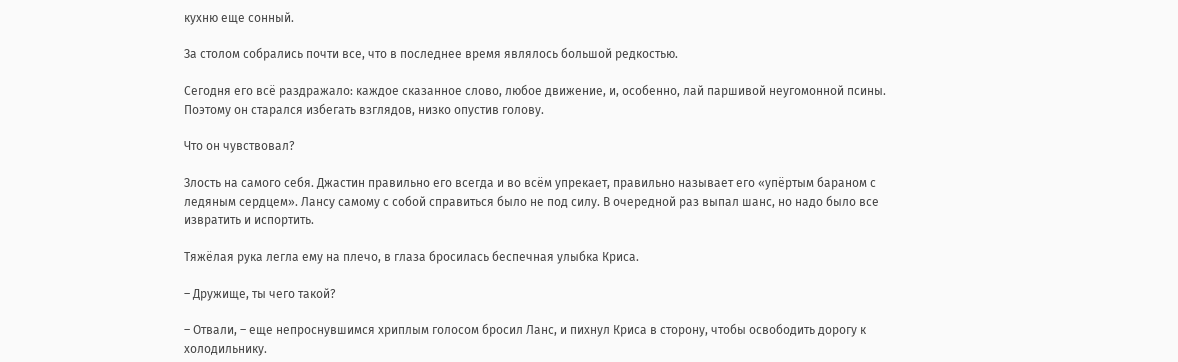кухню еще сонный.

За столом собрались почти все, что в последнее время являлось большой редкостью.

Сегодня его всё раздражало: каждое сказанное слово, любое движение, и, особенно, лай паршивой неугомонной псины. Поэтому он старался избегать взглядов, низко опустив голову.

Что он чувствовал?

Злость на самого себя. Джастин правильно его всегда и во всём упрекает, правильно называет его «упёртым бараном с ледяным сердцем». Лансу самому с собой справиться было не под силу. В очередной раз выпал шанс, но надо было все извратить и испортить.

Тяжёлая рука легла ему на плечо, в глаза бросилась беспечная улыбка Криса.

– Дружище, ты чего такой?

– Отвали, – еще непроснувшимся хриплым голосом бросил Ланс, и пихнул Криса в сторону, чтобы освободить дорогу к холодильнику.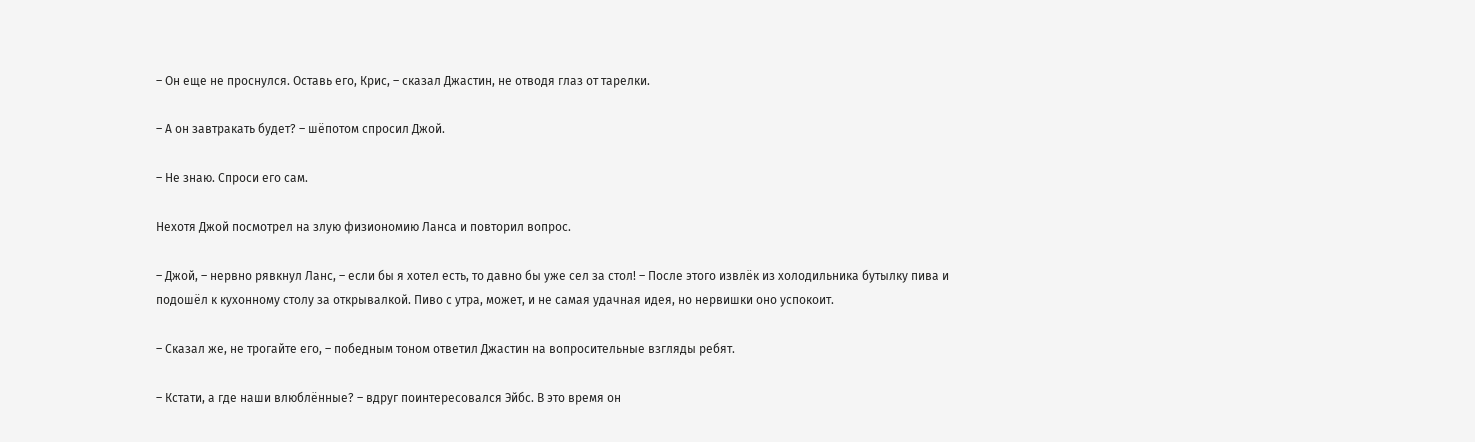– Он еще не проснулся. Оставь его, Крис, – сказал Джастин, не отводя глаз от тарелки.

– А он завтракать будет? – шёпотом спросил Джой.

– Не знаю. Спроси его сам.

Нехотя Джой посмотрел на злую физиономию Ланса и повторил вопрос.

– Джой, – нервно рявкнул Ланс, – если бы я хотел есть, то давно бы уже сел за стол! – После этого извлёк из холодильника бутылку пива и подошёл к кухонному столу за открывалкой. Пиво с утра, может, и не самая удачная идея, но нервишки оно успокоит.

– Сказал же, не трогайте его, – победным тоном ответил Джастин на вопросительные взгляды ребят.

– Кстати, а где наши влюблённые? – вдруг поинтересовался Эйбс. В это время он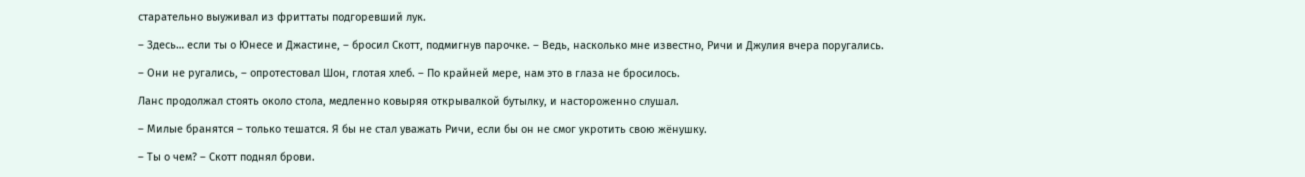старательно выуживал из фриттаты подгоревший лук.

– Здесь… если ты о Юнесе и Джастине, – бросил Скотт, подмигнув парочке. – Ведь, насколько мне известно, Ричи и Джулия вчера поругались.

– Они не ругались, – опротестовал Шон, глотая хлеб. – По крайней мере, нам это в глаза не бросилось.

Ланс продолжал стоять около стола, медленно ковыряя открывалкой бутылку, и настороженно слушал.

– Милые бранятся – только тешатся. Я бы не стал уважать Ричи, если бы он не смог укротить свою жёнушку.

– Ты о чем? – Скотт поднял брови.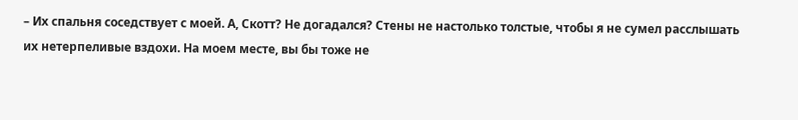– Их спальня соседствует с моей. А, Скотт? Не догадался? Стены не настолько толстые, чтобы я не сумел расслышать их нетерпеливые вздохи. На моем месте, вы бы тоже не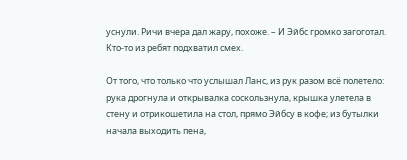уснули. Ричи вчера дал жару, похоже. – И Эйбс громко загоготал. Кто-то из ребят подхватил смех.

От того, что только что услышал Ланс, из рук разом всё полетело: рука дрогнула и открывалка соскользнула, крышка улетела в стену и отрикошетила на стол, прямо Эйбсу в кофе; из бутылки начала выходить пена,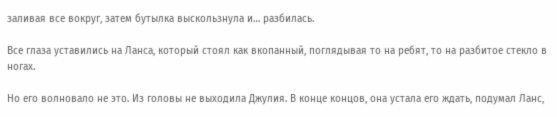заливая все вокруг, затем бутылка выскользнула и… разбилась.

Все глаза уставились на Ланса, который стоял как вкопанный, поглядывая то на ребят, то на разбитое стекло в ногах.

Но его волновало не это. Из головы не выходила Джулия. В конце концов, она устала его ждать, подумал Ланс,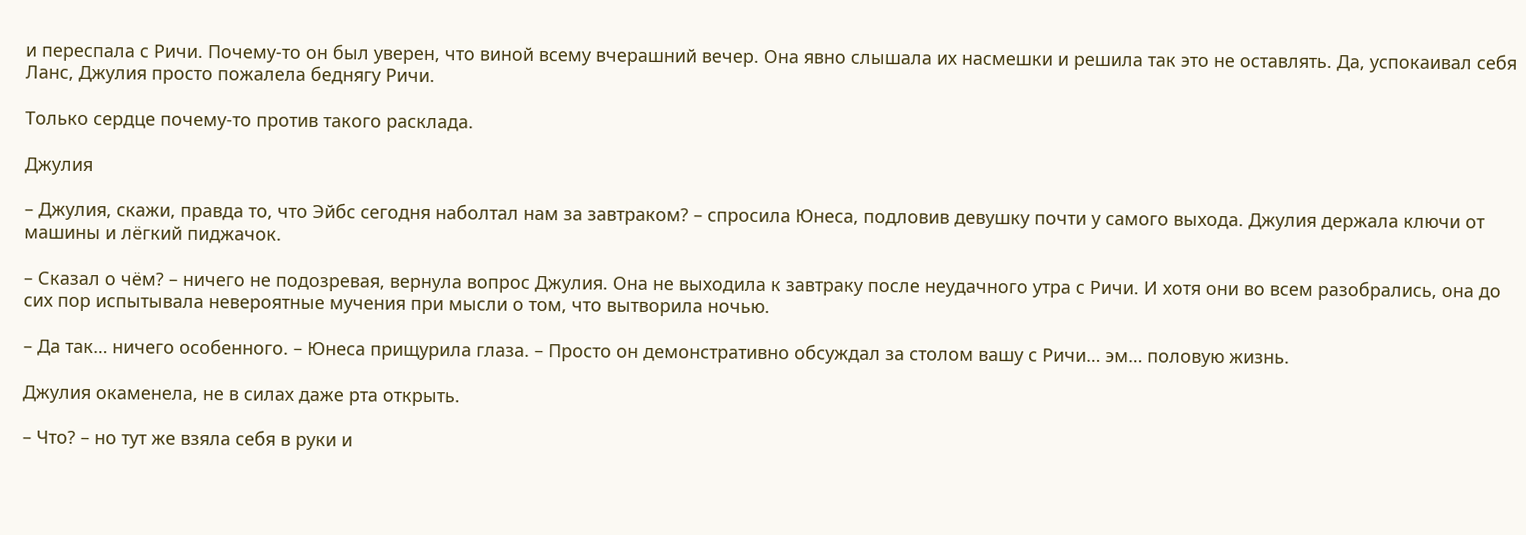и переспала с Ричи. Почему-то он был уверен, что виной всему вчерашний вечер. Она явно слышала их насмешки и решила так это не оставлять. Да, успокаивал себя Ланс, Джулия просто пожалела беднягу Ричи.

Только сердце почему-то против такого расклада.

Джулия

– Джулия, скажи, правда то, что Эйбс сегодня наболтал нам за завтраком? – спросила Юнеса, подловив девушку почти у самого выхода. Джулия держала ключи от машины и лёгкий пиджачок.

– Сказал о чём? – ничего не подозревая, вернула вопрос Джулия. Она не выходила к завтраку после неудачного утра с Ричи. И хотя они во всем разобрались, она до сих пор испытывала невероятные мучения при мысли о том, что вытворила ночью.

– Да так… ничего особенного. – Юнеса прищурила глаза. – Просто он демонстративно обсуждал за столом вашу с Ричи… эм… половую жизнь.

Джулия окаменела, не в силах даже рта открыть.

– Что? – но тут же взяла себя в руки и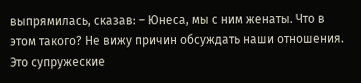выпрямилась, сказав: – Юнеса, мы с ним женаты. Что в этом такого? Не вижу причин обсуждать наши отношения. Это супружеские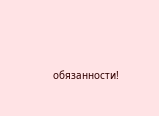обязанности!